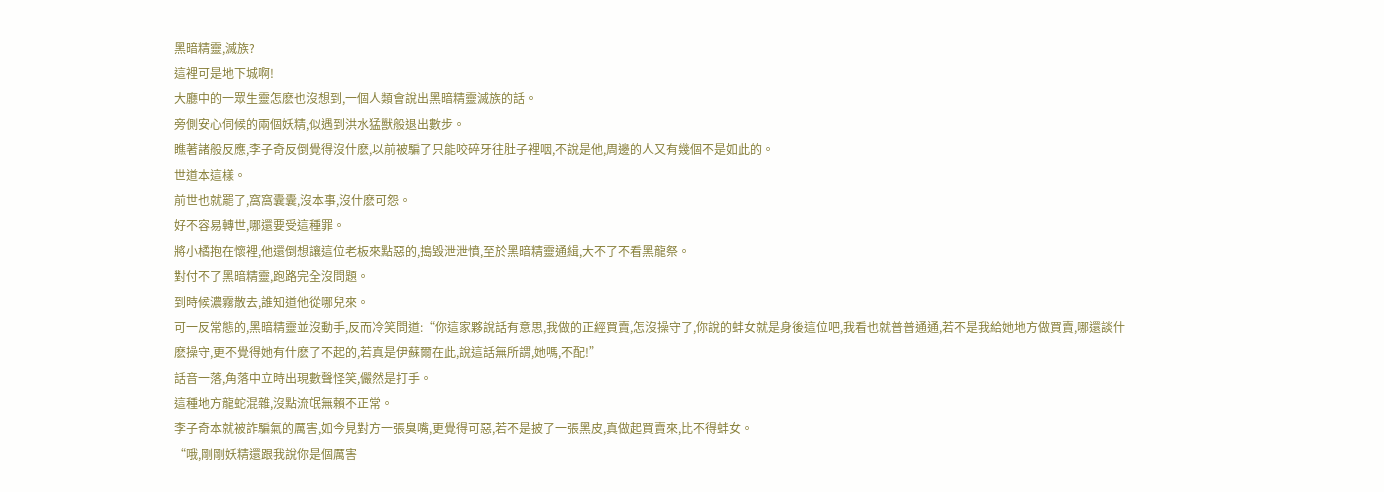黑暗精靈,滅族?
這裡可是地下城啊!
大廳中的一眾生靈怎麽也沒想到,一個人類會說出黑暗精靈滅族的話。
旁側安心伺候的兩個妖精,似遇到洪水猛獸般退出數步。
瞧著諸般反應,李子奇反倒覺得沒什麽,以前被騙了只能咬碎牙往肚子裡咽,不說是他,周邊的人又有幾個不是如此的。
世道本這樣。
前世也就罷了,窩窩囊囊,沒本事,沒什麽可怨。
好不容易轉世,哪還要受這種罪。
將小橘抱在懷裡,他還倒想讓這位老板來點惡的,搗毀泄泄憤,至於黑暗精靈通緝,大不了不看黑龍祭。
對付不了黑暗精靈,跑路完全沒問題。
到時候濃霧散去,誰知道他從哪兒來。
可一反常態的,黑暗精靈並沒動手,反而冷笑問道:“你這家夥說話有意思,我做的正經買賣,怎沒操守了,你說的蚌女就是身後這位吧,我看也就普普通通,若不是我給她地方做買賣,哪還談什麽操守,更不覺得她有什麽了不起的,若真是伊蘇爾在此,說這話無所謂,她嗎,不配!”
話音一落,角落中立時出現數聲怪笑,儼然是打手。
這種地方龍蛇混雜,沒點流氓無賴不正常。
李子奇本就被詐騙氣的厲害,如今見對方一張臭嘴,更覺得可惡,若不是披了一張黑皮,真做起買賣來,比不得蚌女。
“哦,剛剛妖精還跟我說你是個厲害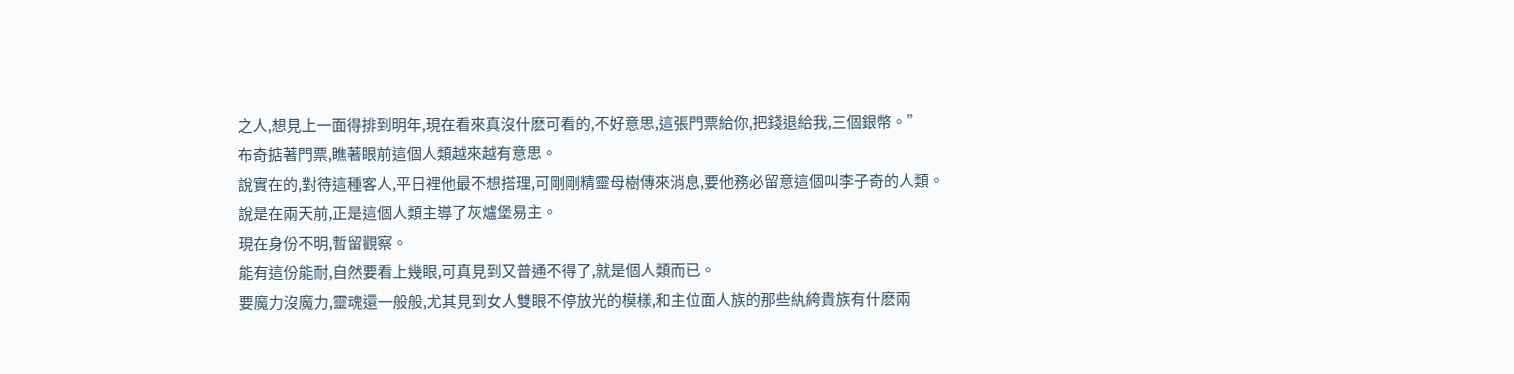之人,想見上一面得排到明年,現在看來真沒什麽可看的,不好意思,這張門票給你,把錢退給我,三個銀幣。”
布奇掂著門票,瞧著眼前這個人類越來越有意思。
說實在的,對待這種客人,平日裡他最不想搭理,可剛剛精靈母樹傳來消息,要他務必留意這個叫李子奇的人類。
說是在兩天前,正是這個人類主導了灰爐堡易主。
現在身份不明,暫留觀察。
能有這份能耐,自然要看上幾眼,可真見到又普通不得了,就是個人類而已。
要魔力沒魔力,靈魂還一般般,尤其見到女人雙眼不停放光的模樣,和主位面人族的那些紈絝貴族有什麽兩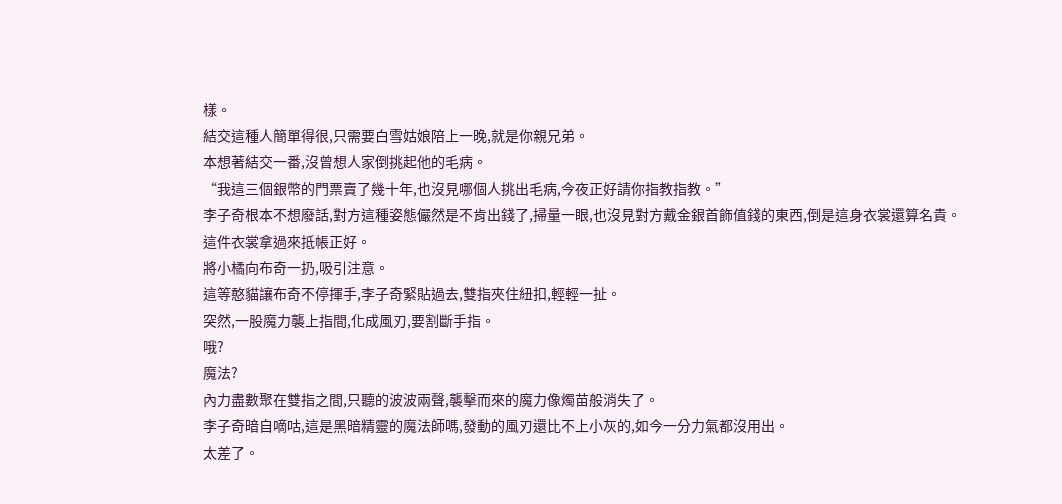樣。
結交這種人簡單得很,只需要白雪姑娘陪上一晚,就是你親兄弟。
本想著結交一番,沒曾想人家倒挑起他的毛病。
“我這三個銀幣的門票賣了幾十年,也沒見哪個人挑出毛病,今夜正好請你指教指教。”
李子奇根本不想廢話,對方這種姿態儼然是不肯出錢了,掃量一眼,也沒見對方戴金銀首飾值錢的東西,倒是這身衣裳還算名貴。
這件衣裳拿過來抵帳正好。
將小橘向布奇一扔,吸引注意。
這等憨貓讓布奇不停揮手,李子奇緊貼過去,雙指夾住紐扣,輕輕一扯。
突然,一股魔力襲上指間,化成風刃,要割斷手指。
哦?
魔法?
內力盡數聚在雙指之間,只聽的波波兩聲,襲擊而來的魔力像燭苗般消失了。
李子奇暗自嘀咕,這是黑暗精靈的魔法師嗎,發動的風刃還比不上小灰的,如今一分力氣都沒用出。
太差了。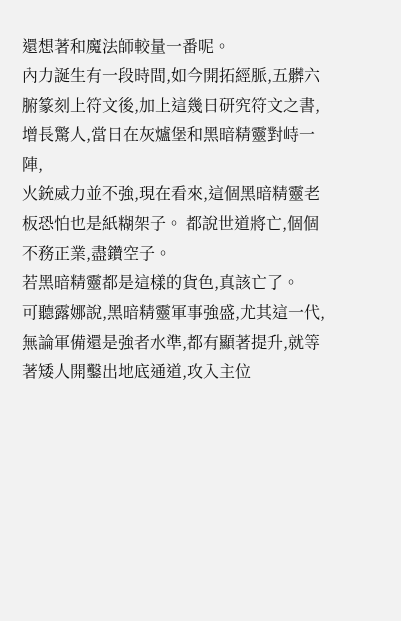還想著和魔法師較量一番呢。
內力誕生有一段時間,如今開拓經脈,五髒六腑篆刻上符文後,加上這幾日研究符文之書,增長驚人,當日在灰爐堡和黑暗精靈對峙一陣,
火銃威力並不強,現在看來,這個黑暗精靈老板恐怕也是紙糊架子。 都說世道將亡,個個不務正業,盡鑽空子。
若黑暗精靈都是這樣的貨色,真該亡了。
可聽露娜說,黑暗精靈軍事強盛,尤其這一代,無論軍備還是強者水準,都有顯著提升,就等著矮人開鑿出地底通道,攻入主位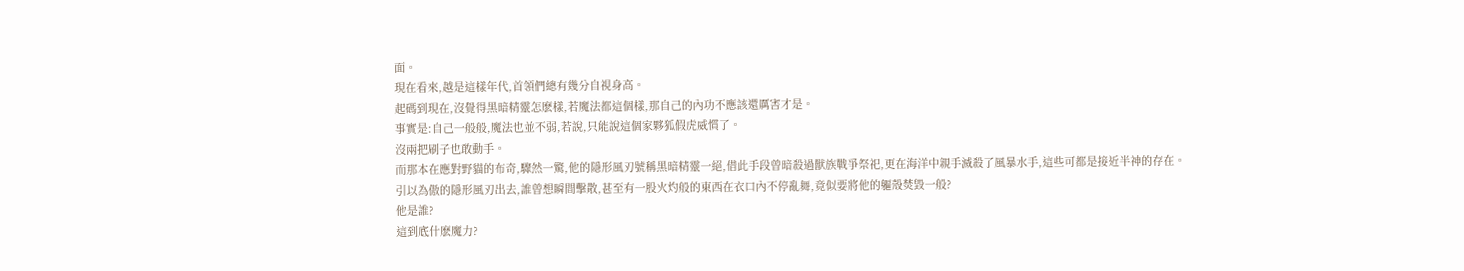面。
現在看來,越是這樣年代,首領們總有幾分自視身高。
起碼到現在,沒覺得黑暗精靈怎麽樣,若魔法都這個樣,那自己的內功不應該還厲害才是。
事實是:自己一般般,魔法也並不弱,若說,只能說這個家夥狐假虎威慣了。
沒兩把刷子也敢動手。
而那本在應對野貓的布奇,驟然一驚,他的隱形風刃號稱黑暗精靈一絕,借此手段曾暗殺過獸族戰爭祭祀,更在海洋中親手滅殺了風暴水手,這些可都是接近半神的存在。
引以為傲的隱形風刃出去,誰曾想瞬間擊散,甚至有一股火灼般的東西在衣口內不停亂舞,竟似要將他的軀殼焚毀一般?
他是誰?
這到底什麽魔力?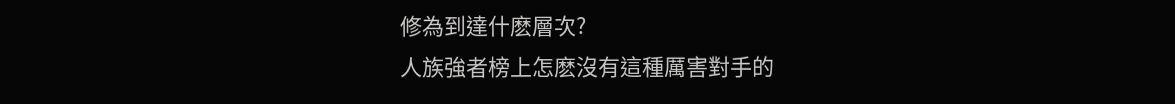修為到達什麽層次?
人族強者榜上怎麽沒有這種厲害對手的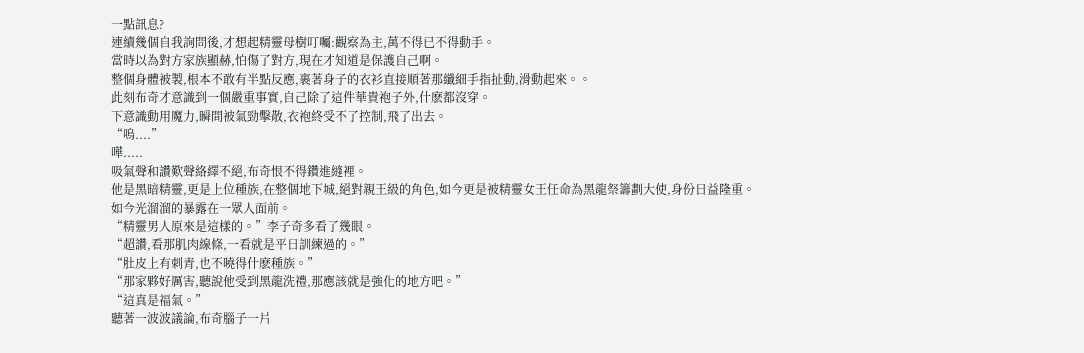一點訊息?
連續幾個自我詢問後,才想起精靈母樹叮囑:觀察為主,萬不得已不得動手。
當時以為對方家族顯赫,怕傷了對方,現在才知道是保護自己啊。
整個身體被製,根本不敢有半點反應,裹著身子的衣衫直接順著那纖細手指扯動,滑動起來。。
此刻布奇才意識到一個嚴重事實,自己除了這件華貴袍子外,什麽都沒穿。
下意識動用魔力,瞬間被氣勁擊散,衣袍終受不了控制,飛了出去。
“嗚....”
嘩.....
吸氣聲和讚歎聲絡繹不絕,布奇恨不得鑽進縫裡。
他是黑暗精靈,更是上位種族,在整個地下城,絕對親王級的角色,如今更是被精靈女王任命為黑龍祭籌劃大使,身份日益隆重。
如今光溜溜的暴露在一眾人面前。
“精靈男人原來是這樣的。”李子奇多看了幾眼。
“超讚,看那肌肉線條,一看就是平日訓練過的。”
“肚皮上有刺青,也不曉得什麽種族。”
“那家夥好厲害,聽說他受到黑龍洗禮,那應該就是強化的地方吧。”
“這真是福氣。”
聽著一波波議論,布奇腦子一片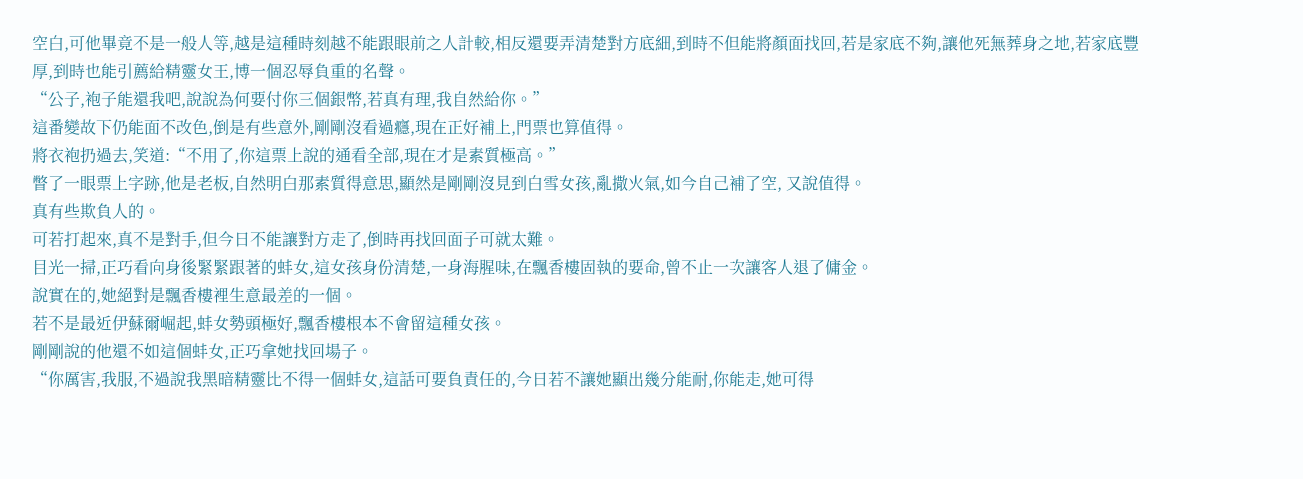空白,可他畢竟不是一般人等,越是這種時刻越不能跟眼前之人計較,相反還要弄清楚對方底細,到時不但能將顏面找回,若是家底不夠,讓他死無葬身之地,若家底豐厚,到時也能引薦給精靈女王,博一個忍辱負重的名聲。
“公子,袍子能還我吧,說說為何要付你三個銀幣,若真有理,我自然給你。”
這番變故下仍能面不改色,倒是有些意外,剛剛沒看過癮,現在正好補上,門票也算值得。
將衣袍扔過去,笑道:“不用了,你這票上說的通看全部,現在才是素質極高。”
瞥了一眼票上字跡,他是老板,自然明白那素質得意思,顯然是剛剛沒見到白雪女孩,亂撒火氣,如今自己補了空, 又說值得。
真有些欺負人的。
可若打起來,真不是對手,但今日不能讓對方走了,倒時再找回面子可就太難。
目光一掃,正巧看向身後緊緊跟著的蚌女,這女孩身份清楚,一身海腥味,在飄香樓固執的要命,曾不止一次讓客人退了傭金。
說實在的,她絕對是飄香樓裡生意最差的一個。
若不是最近伊蘇爾崛起,蚌女勢頭極好,飄香樓根本不會留這種女孩。
剛剛說的他還不如這個蚌女,正巧拿她找回場子。
“你厲害,我服,不過說我黑暗精靈比不得一個蚌女,這話可要負責任的,今日若不讓她顯出幾分能耐,你能走,她可得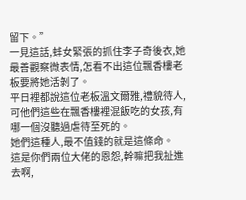留下。”
一見這話,蚌女緊張的抓住李子奇後衣,她最善觀察微表情,怎看不出這位飄香樓老板要將她活剝了。
平日裡都說這位老板溫文爾雅,禮貌待人,可他們這些在飄香樓裡混飯吃的女孩,有哪一個沒聽過虐待至死的。
她們這種人,最不值錢的就是這條命。
這是你們兩位大佬的恩怨,幹嘛把我扯進去啊,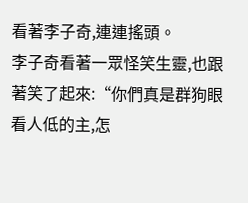看著李子奇,連連搖頭。
李子奇看著一眾怪笑生靈,也跟著笑了起來:“你們真是群狗眼看人低的主,怎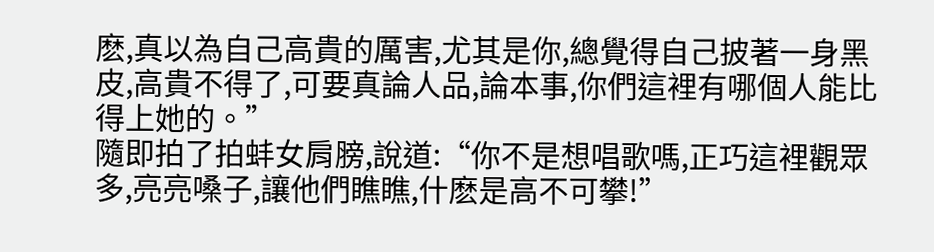麽,真以為自己高貴的厲害,尤其是你,總覺得自己披著一身黑皮,高貴不得了,可要真論人品,論本事,你們這裡有哪個人能比得上她的。”
隨即拍了拍蚌女肩膀,說道:“你不是想唱歌嗎,正巧這裡觀眾多,亮亮嗓子,讓他們瞧瞧,什麽是高不可攀!”